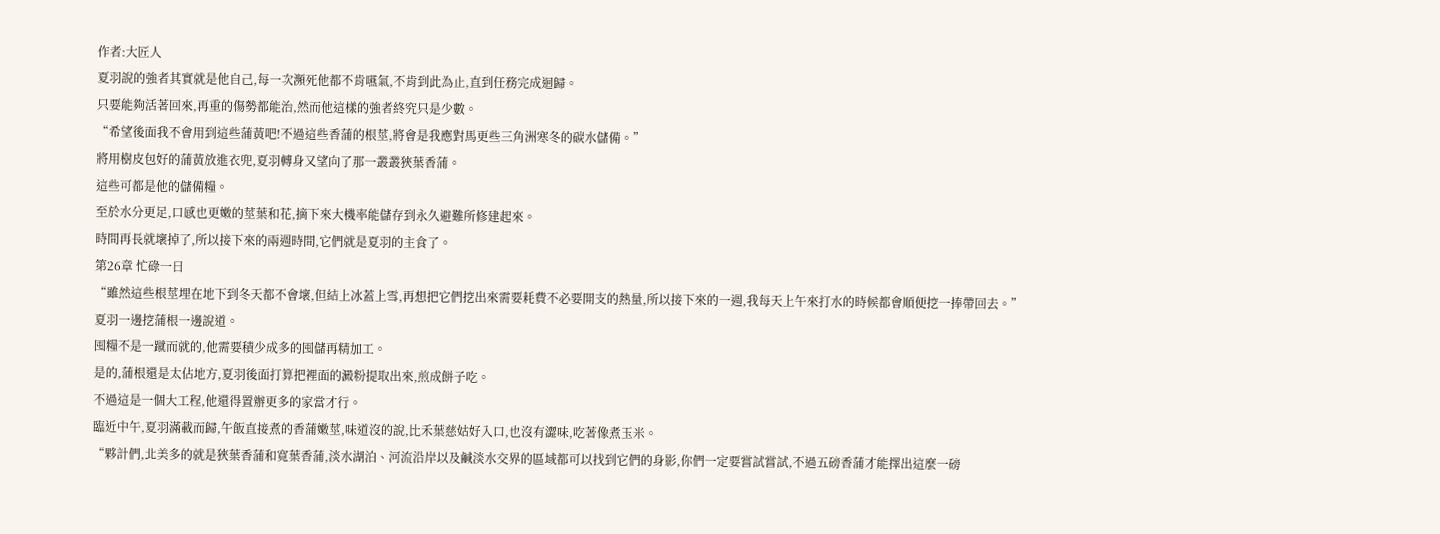作者:大匠人
夏羽說的強者其實就是他自己,每一次瀕死他都不肯嚥氣,不肯到此為止,直到任務完成迴歸。
只要能夠活著回來,再重的傷勢都能治,然而他這樣的強者終究只是少數。
“希望後面我不會用到這些蒲黃吧!不過這些香蒲的根莖,將會是我應對馬更些三角洲寒冬的碳水儲備。”
將用樹皮包好的蒲黃放進衣兜,夏羽轉身又望向了那一叢叢狹葉香蒲。
這些可都是他的儲備糧。
至於水分更足,口感也更嫩的莖葉和花,摘下來大機率能儲存到永久避難所修建起來。
時間再長就壞掉了,所以接下來的兩週時間,它們就是夏羽的主食了。
第26章 忙碌一日
“雖然這些根莖埋在地下到冬天都不會壞,但結上冰蓋上雪,再想把它們挖出來需要耗費不必要開支的熱量,所以接下來的一週,我每天上午來打水的時候都會順便挖一捧帶回去。”
夏羽一邊挖蒲根一邊說道。
囤糧不是一蹴而就的,他需要積少成多的囤儲再精加工。
是的,蒲根還是太佔地方,夏羽後面打算把裡面的澱粉提取出來,煎成餅子吃。
不過這是一個大工程,他還得置辦更多的家當才行。
臨近中午,夏羽滿載而歸,午飯直接煮的香蒲嫩莖,味道沒的說,比禾葉慈姑好入口,也沒有澀味,吃著像煮玉米。
“夥計們,北美多的就是狹葉香蒲和寬葉香蒲,淡水湖泊、河流沿岸以及鹹淡水交界的區域都可以找到它們的身影,你們一定要嘗試嘗試,不過五磅香蒲才能擇出這麼一磅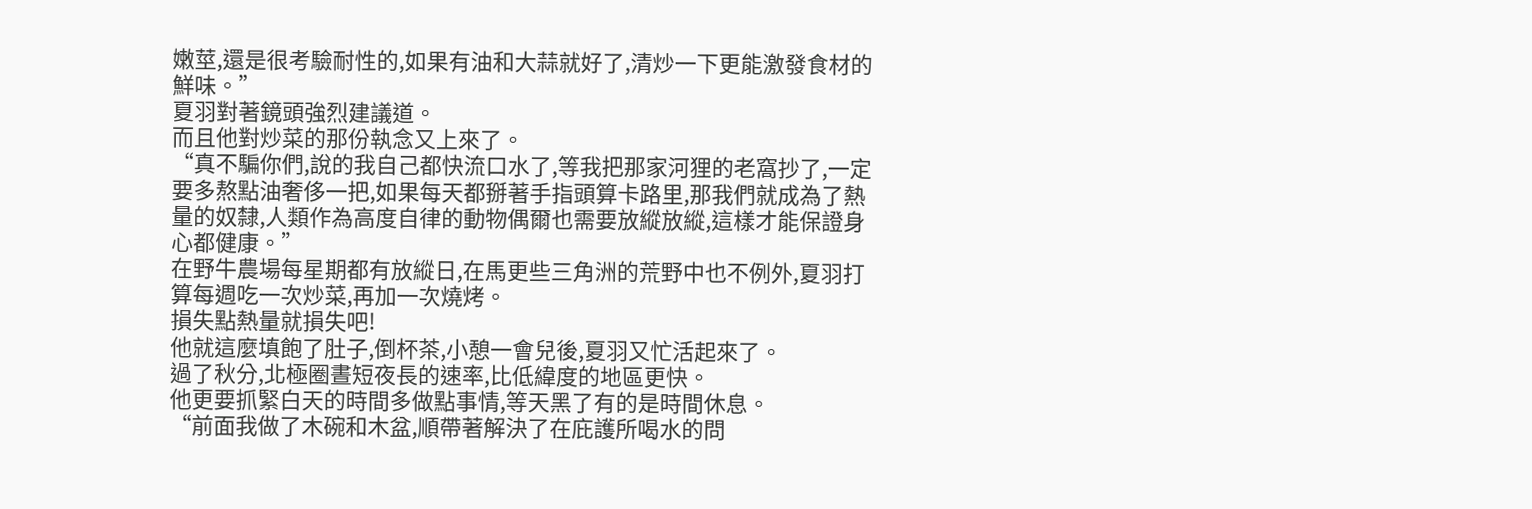嫩莖,還是很考驗耐性的,如果有油和大蒜就好了,清炒一下更能激發食材的鮮味。”
夏羽對著鏡頭強烈建議道。
而且他對炒菜的那份執念又上來了。
“真不騙你們,說的我自己都快流口水了,等我把那家河狸的老窩抄了,一定要多熬點油奢侈一把,如果每天都掰著手指頭算卡路里,那我們就成為了熱量的奴隸,人類作為高度自律的動物偶爾也需要放縱放縱,這樣才能保證身心都健康。”
在野牛農場每星期都有放縱日,在馬更些三角洲的荒野中也不例外,夏羽打算每週吃一次炒菜,再加一次燒烤。
損失點熱量就損失吧!
他就這麼填飽了肚子,倒杯茶,小憩一會兒後,夏羽又忙活起來了。
過了秋分,北極圈晝短夜長的速率,比低緯度的地區更快。
他更要抓緊白天的時間多做點事情,等天黑了有的是時間休息。
“前面我做了木碗和木盆,順帶著解決了在庇護所喝水的問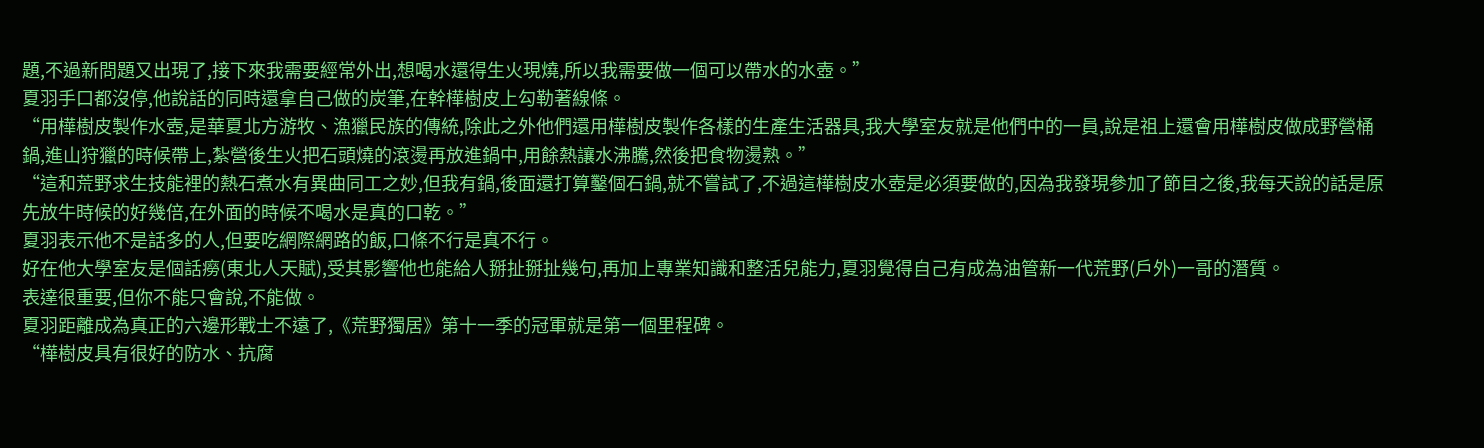題,不過新問題又出現了,接下來我需要經常外出,想喝水還得生火現燒,所以我需要做一個可以帶水的水壺。”
夏羽手口都沒停,他說話的同時還拿自己做的炭筆,在幹樺樹皮上勾勒著線條。
“用樺樹皮製作水壺,是華夏北方游牧、漁獵民族的傳統,除此之外他們還用樺樹皮製作各樣的生產生活器具,我大學室友就是他們中的一員,說是祖上還會用樺樹皮做成野營桶鍋,進山狩獵的時候帶上,紮營後生火把石頭燒的滾燙再放進鍋中,用餘熱讓水沸騰,然後把食物燙熟。”
“這和荒野求生技能裡的熱石煮水有異曲同工之妙,但我有鍋,後面還打算鑿個石鍋,就不嘗試了,不過這樺樹皮水壺是必須要做的,因為我發現參加了節目之後,我每天說的話是原先放牛時候的好幾倍,在外面的時候不喝水是真的口乾。”
夏羽表示他不是話多的人,但要吃網際網路的飯,口條不行是真不行。
好在他大學室友是個話癆(東北人天賦),受其影響他也能給人掰扯掰扯幾句,再加上專業知識和整活兒能力,夏羽覺得自己有成為油管新一代荒野(戶外)一哥的潛質。
表達很重要,但你不能只會說,不能做。
夏羽距離成為真正的六邊形戰士不遠了,《荒野獨居》第十一季的冠軍就是第一個里程碑。
“樺樹皮具有很好的防水、抗腐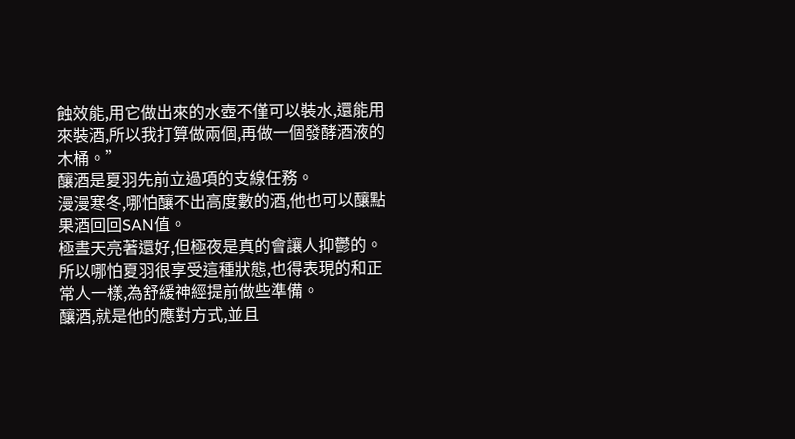蝕效能,用它做出來的水壺不僅可以裝水,還能用來裝酒,所以我打算做兩個,再做一個發酵酒液的木桶。”
釀酒是夏羽先前立過項的支線任務。
漫漫寒冬,哪怕釀不出高度數的酒,他也可以釀點果酒回回SAN值。
極晝天亮著還好,但極夜是真的會讓人抑鬱的。
所以哪怕夏羽很享受這種狀態,也得表現的和正常人一樣,為舒緩神經提前做些準備。
釀酒,就是他的應對方式,並且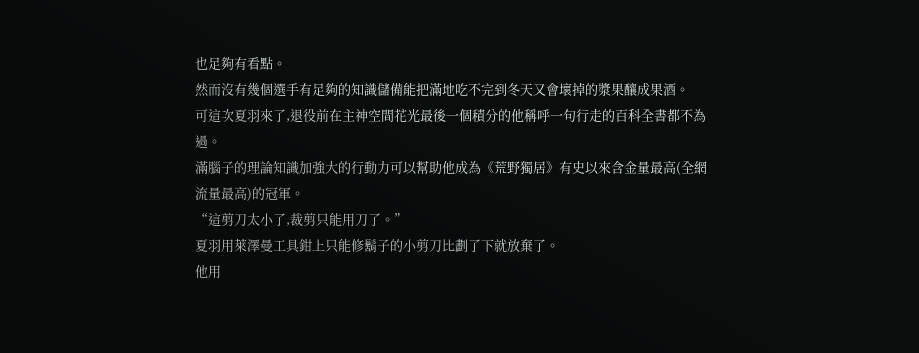也足夠有看點。
然而沒有幾個選手有足夠的知識儲備能把滿地吃不完到冬天又會壞掉的漿果釀成果酒。
可這次夏羽來了,退役前在主神空間花光最後一個積分的他稱呼一句行走的百科全書都不為過。
滿腦子的理論知識加強大的行動力可以幫助他成為《荒野獨居》有史以來含金量最高(全網流量最高)的冠軍。
“這剪刀太小了,裁剪只能用刀了。”
夏羽用萊澤曼工具鉗上只能修鬍子的小剪刀比劃了下就放棄了。
他用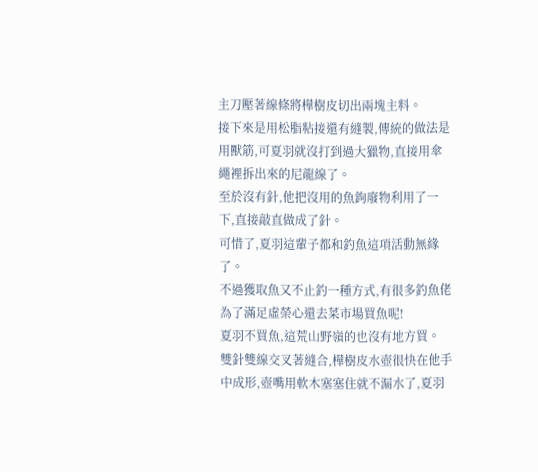主刀壓著線條將樺樹皮切出兩塊主料。
接下來是用松脂粘接還有縫製,傳統的做法是用獸筋,可夏羽就沒打到過大獵物,直接用傘繩裡拆出來的尼龍線了。
至於沒有針,他把沒用的魚鉤廢物利用了一下,直接敲直做成了針。
可惜了,夏羽這輩子都和釣魚這項活動無緣了。
不過獲取魚又不止釣一種方式,有很多釣魚佬為了滿足虛榮心還去菜市場買魚呢!
夏羽不買魚,這荒山野嶺的也沒有地方買。
雙針雙線交叉著縫合,樺樹皮水壺很快在他手中成形,壺嘴用軟木塞塞住就不漏水了,夏羽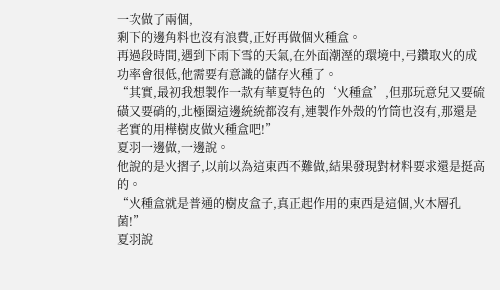一次做了兩個,
剩下的邊角料也沒有浪費,正好再做個火種盒。
再過段時間,遇到下雨下雪的天氣,在外面潮溼的環境中,弓鑽取火的成功率會很低,他需要有意識的儲存火種了。
“其實,最初我想製作一款有華夏特色的‘火種盒’,但那玩意兒又要硫磺又要硝的,北極圈這邊統統都沒有,連製作外殼的竹筒也沒有,那還是老實的用樺樹皮做火種盒吧!”
夏羽一邊做,一邊說。
他說的是火摺子,以前以為這東西不難做,結果發現對材料要求還是挺高的。
“火種盒就是普通的樹皮盒子,真正起作用的東西是這個,火木層孔菌!”
夏羽說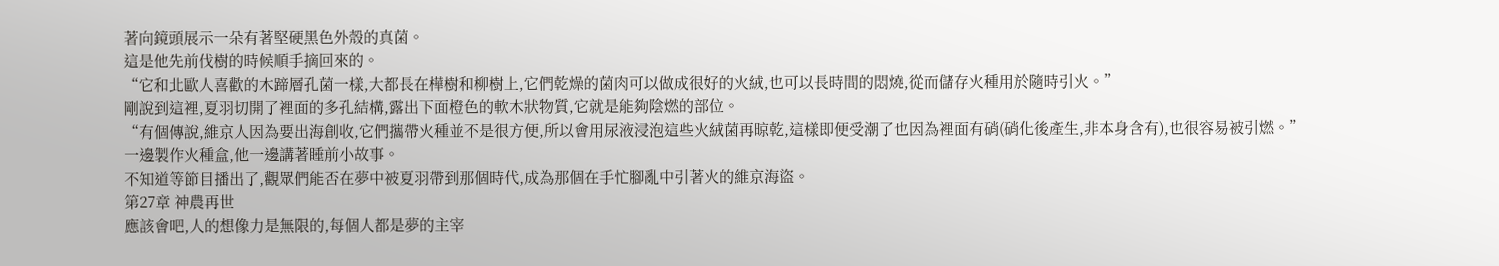著向鏡頭展示一朵有著堅硬黑色外殼的真菌。
這是他先前伐樹的時候順手摘回來的。
“它和北歐人喜歡的木蹄層孔菌一樣,大都長在樺樹和柳樹上,它們乾燥的菌肉可以做成很好的火絨,也可以長時間的悶燒,從而儲存火種用於隨時引火。”
剛說到這裡,夏羽切開了裡面的多孔結構,露出下面橙色的軟木狀物質,它就是能夠陰燃的部位。
“有個傳說,維京人因為要出海創收,它們攜帶火種並不是很方便,所以會用尿液浸泡這些火絨菌再晾乾,這樣即便受潮了也因為裡面有硝(硝化後產生,非本身含有),也很容易被引燃。”
一邊製作火種盒,他一邊講著睡前小故事。
不知道等節目播出了,觀眾們能否在夢中被夏羽帶到那個時代,成為那個在手忙腳亂中引著火的維京海盜。
第27章 神農再世
應該會吧,人的想像力是無限的,每個人都是夢的主宰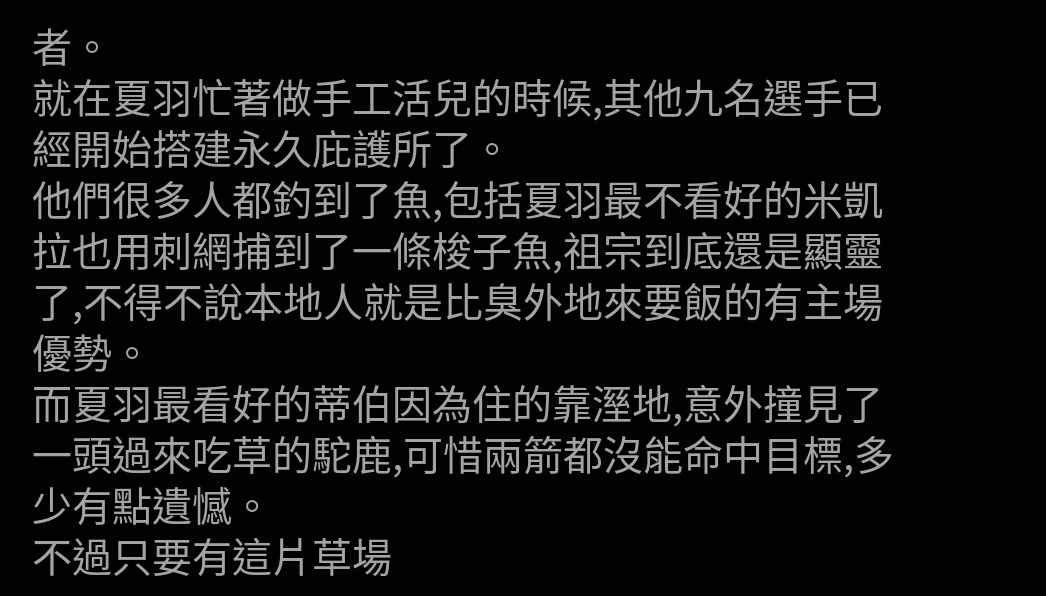者。
就在夏羽忙著做手工活兒的時候,其他九名選手已經開始搭建永久庇護所了。
他們很多人都釣到了魚,包括夏羽最不看好的米凱拉也用刺網捕到了一條梭子魚,祖宗到底還是顯靈了,不得不說本地人就是比臭外地來要飯的有主場優勢。
而夏羽最看好的蒂伯因為住的靠溼地,意外撞見了一頭過來吃草的駝鹿,可惜兩箭都沒能命中目標,多少有點遺憾。
不過只要有這片草場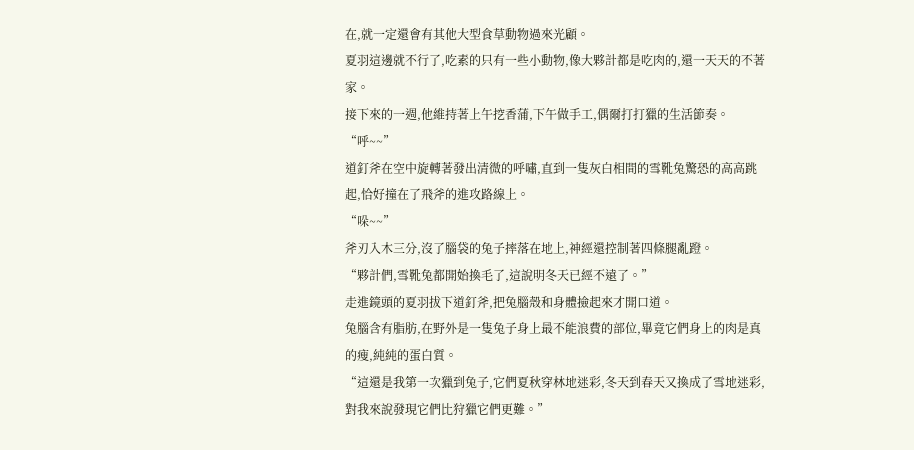在,就一定還會有其他大型食草動物過來光顧。
夏羽這邊就不行了,吃素的只有一些小動物,像大夥計都是吃肉的,還一天天的不著家。
接下來的一週,他維持著上午挖香蒲,下午做手工,偶爾打打獵的生活節奏。
“呼~~”
道釘斧在空中旋轉著發出清微的呼嘯,直到一隻灰白相間的雪靴兔驚恐的高高跳起,恰好撞在了飛斧的進攻路線上。
“哚~~”
斧刃入木三分,沒了腦袋的兔子摔落在地上,神經還控制著四條腿亂蹬。
“夥計們,雪靴兔都開始換毛了,這說明冬天已經不遠了。”
走進鏡頭的夏羽拔下道釘斧,把兔腦殼和身體撿起來才開口道。
兔腦含有脂肪,在野外是一隻兔子身上最不能浪費的部位,畢竟它們身上的肉是真的瘦,純純的蛋白質。
“這還是我第一次獵到兔子,它們夏秋穿林地迷彩,冬天到春天又換成了雪地迷彩,對我來說發現它們比狩獵它們更難。”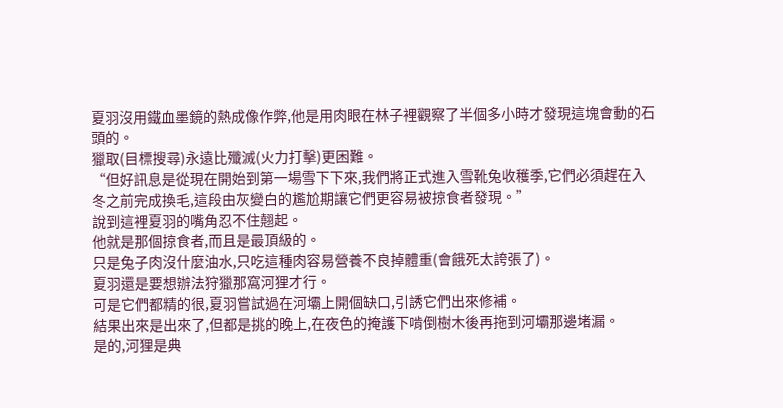夏羽沒用鐵血墨鏡的熱成像作弊,他是用肉眼在林子裡觀察了半個多小時才發現這塊會動的石頭的。
獵取(目標搜尋)永遠比殲滅(火力打擊)更困難。
“但好訊息是從現在開始到第一場雪下下來,我們將正式進入雪靴兔收穫季,它們必須趕在入冬之前完成換毛,這段由灰變白的尷尬期讓它們更容易被掠食者發現。”
說到這裡夏羽的嘴角忍不住翹起。
他就是那個掠食者,而且是最頂級的。
只是兔子肉沒什麼油水,只吃這種肉容易營養不良掉體重(會餓死太誇張了)。
夏羽還是要想辦法狩獵那窩河狸才行。
可是它們都精的很,夏羽嘗試過在河壩上開個缺口,引誘它們出來修補。
結果出來是出來了,但都是挑的晚上,在夜色的掩護下啃倒樹木後再拖到河壩那邊堵漏。
是的,河狸是典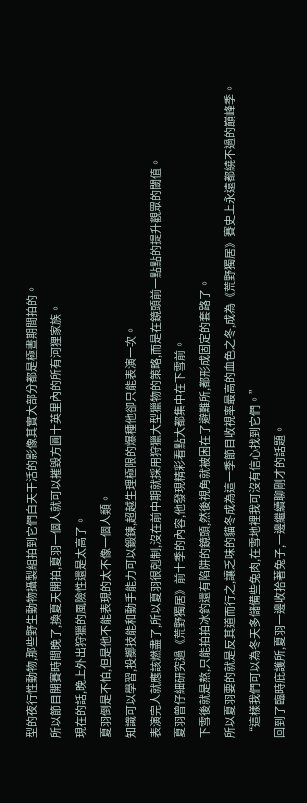型的夜行性動物,那些野生動物攝製組拍到它們白天干活的影像其實大部分都是極晝期間拍的。
所以節目開賽時間晚了,換夏天開拍,夏羽一個人就可以摧毀方圓十英里內的所有河狸家族。
現在的話,晚上外出狩獵的風險性還是太高了。
夏羽倒是不怕,但是他不能表現的太不像一個人類。
知識可以學習,投擲技能和動手能力可以鍛鍊,超越生理極限的爆種他卻只能表演一次。
表演完人就應該燃盡了,所以夏羽很剋制,沒在前中期就採用狩獵大型獵物的策略,而是在鏡頭前一點點的提升觀眾的閾值。
夏羽曾仔細研究過《荒野獨居》前十季的內容,他發現精彩看點大都集中在下雪前。
下雪後就是熬,只能拍拍冰釣還有陷阱的鏡頭,然後視角就被困在了避難所,都形成固定的套路了。
所以夏羽要的就是反其道而行之,讓乏味的貓冬成為這一季節目收視率最高的血色之冬,成為《荒野獨居》賽史上永遠都繞不過的巔峰季。
“這樣我們可以為冬天多儲備些兔肉,在雪地裡我可沒有信心找到它們。”
回到了臨時庇護所,夏羽一邊收拾著兔子,一邊繼續聊剛才的話題。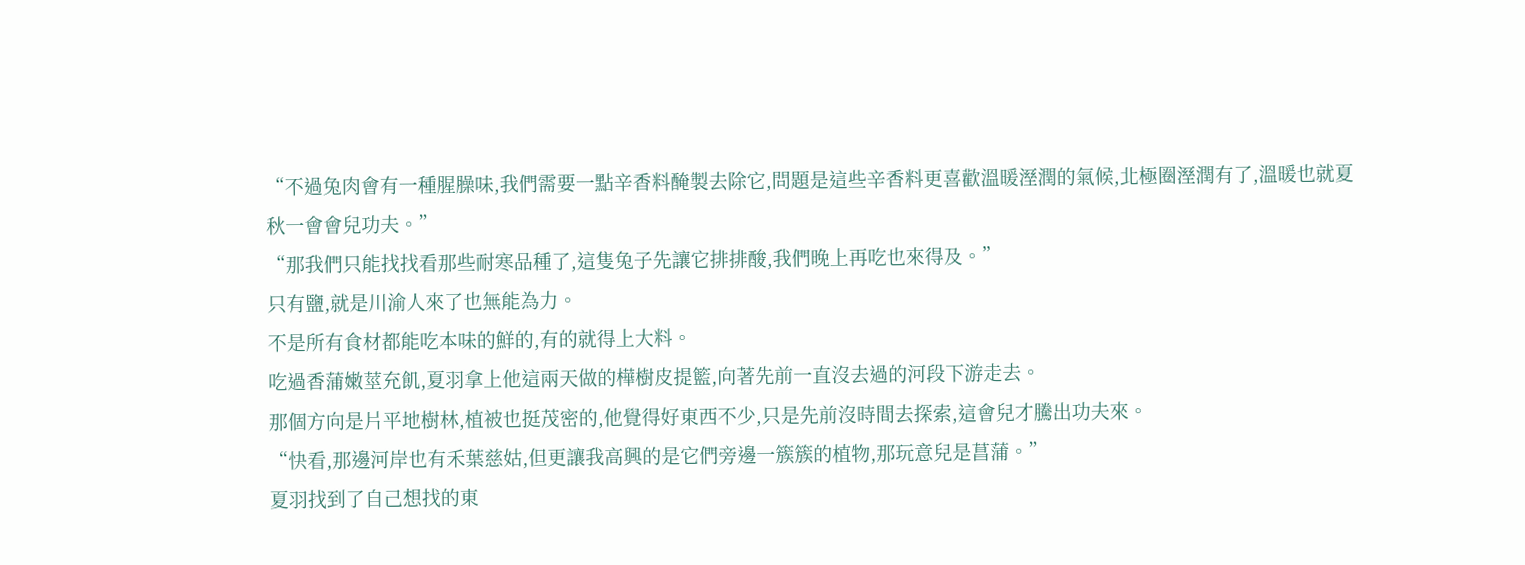“不過兔肉會有一種腥臊味,我們需要一點辛香料醃製去除它,問題是這些辛香料更喜歡溫暖溼潤的氣候,北極圈溼潤有了,溫暖也就夏秋一會會兒功夫。”
“那我們只能找找看那些耐寒品種了,這隻兔子先讓它排排酸,我們晚上再吃也來得及。”
只有鹽,就是川渝人來了也無能為力。
不是所有食材都能吃本味的鮮的,有的就得上大料。
吃過香蒲嫩莖充飢,夏羽拿上他這兩天做的樺樹皮提籃,向著先前一直沒去過的河段下游走去。
那個方向是片平地樹林,植被也挺茂密的,他覺得好東西不少,只是先前沒時間去探索,這會兒才騰出功夫來。
“快看,那邊河岸也有禾葉慈姑,但更讓我高興的是它們旁邊一簇簇的植物,那玩意兒是菖蒲。”
夏羽找到了自己想找的東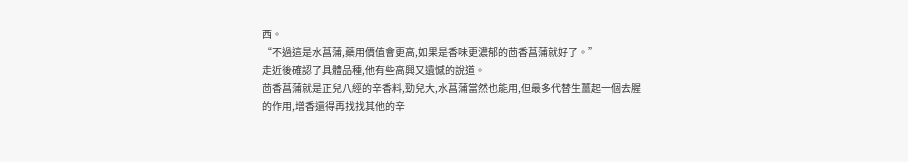西。
“不過這是水菖蒲,藥用價值會更高,如果是香味更濃郁的茴香菖蒲就好了。”
走近後確認了具體品種,他有些高興又遺憾的說道。
茴香菖蒲就是正兒八經的辛香料,勁兒大,水菖蒲當然也能用,但最多代替生薑起一個去腥的作用,增香還得再找找其他的辛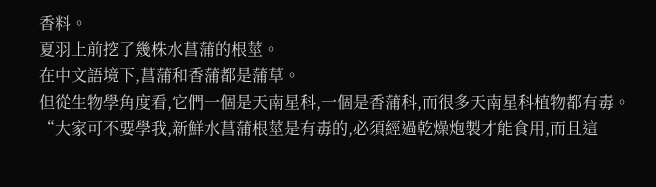香料。
夏羽上前挖了幾株水菖蒲的根莖。
在中文語境下,菖蒲和香蒲都是蒲草。
但從生物學角度看,它們一個是天南星科,一個是香蒲科,而很多天南星科植物都有毒。
“大家可不要學我,新鮮水菖蒲根莖是有毒的,必須經過乾燥炮製才能食用,而且這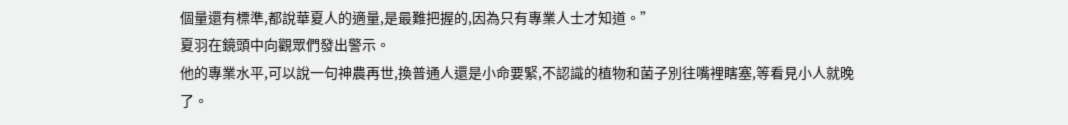個量還有標準,都說華夏人的適量,是最難把握的,因為只有專業人士才知道。”
夏羽在鏡頭中向觀眾們發出警示。
他的專業水平,可以說一句神農再世,換普通人還是小命要緊,不認識的植物和菌子別往嘴裡瞎塞,等看見小人就晚了。